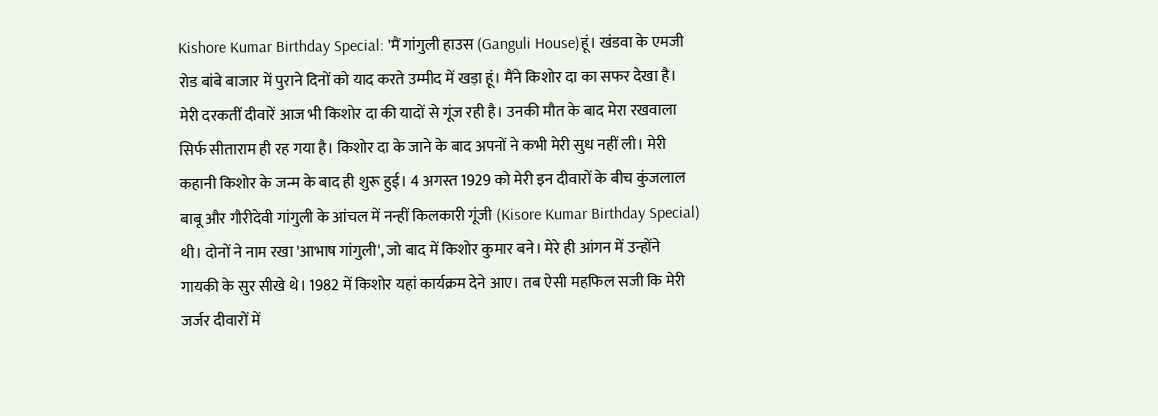Kishore Kumar Birthday Special: 'मैं गांगुली हाउस (Ganguli House)हूं। खंडवा के एमजी रोड बांबे बाजार में पुराने दिनों को याद करते उम्मीद में खड़ा हूं। मैंने किशोर दा का सफर देखा है। मेरी दरकतीं दीवारें आज भी किशोर दा की यादों से गूंज रही है। उनकी मौत के बाद मेरा रखवाला सिर्फ सीताराम ही रह गया है। किशोर दा के जाने के बाद अपनों ने कभी मेरी सुध नहीं ली। मेरी कहानी किशोर के जन्म के बाद ही शुरू हुई। 4 अगस्त 1929 को मेरी इन दीवारों के बीच कुंजलाल बाबू और गौरीदेवी गांगुली के आंचल में नन्हीं किलकारी गूंजी (Kisore Kumar Birthday Special) थी। दोनों ने नाम रखा 'आभाष गांगुली', जो बाद में किशोर कुमार बने। मेरे ही आंगन में उन्होंने गायकी के सुर सीखे थे। 1982 में किशोर यहां कार्यक्रम देने आए। तब ऐसी महफिल सजी कि मेरी जर्जर दीवारों में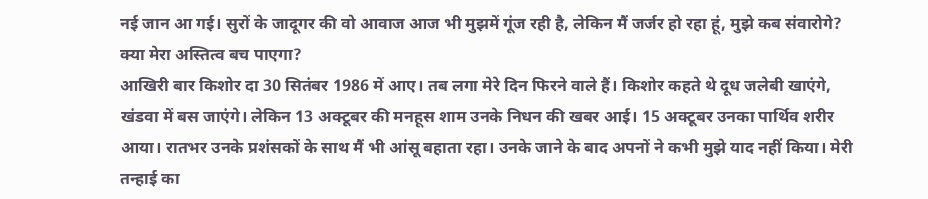नई जान आ गई। सुरों के जादूगर की वो आवाज आज भी मुझमें गूंज रही है, लेकिन मैं जर्जर हो रहा हूं, मुझे कब संवारोगे? क्या मेरा अस्तित्व बच पाएगा?
आखिरी बार किशोर दा 30 सितंबर 1986 में आए। तब लगा मेरे दिन फिरने वाले हैं। किशोर कहते थे दूध जलेबी खाएंगे, खंडवा में बस जाएंगे। लेकिन 13 अक्टूबर की मनहूस शाम उनके निधन की खबर आई। 15 अक्टूबर उनका पार्थिव शरीर आया। रातभर उनके प्रशंसकों के साथ मैं भी आंसू बहाता रहा। उनके जाने के बाद अपनों ने कभी मुझे याद नहीं किया। मेरी तन्हाई का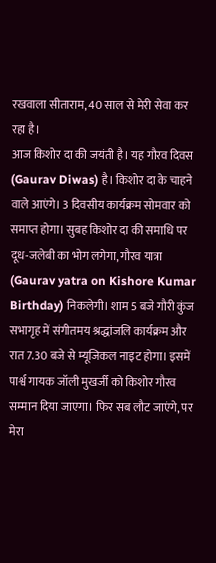रखवाला सीताराम, 40 साल से मेरी सेवा कर रहा है।
आज किशोर दा की जयंती है। यह गौरव दिवस (Gaurav Diwas) है। किशोर दा के चाहने वाले आएंगे। 3 दिवसीय कार्यक्रम सोमवार को समाप्त होगा। सुबह किशोर दा की समाधि पर दूध-जलेबी का भोग लगेगा, गौरव यात्रा (Gaurav yatra on Kishore Kumar Birthday) निकलेगी। शाम 5 बजे गौरी कुंज सभागृह में संगीतमय श्रद्धांजलि कार्यक्रम और रात 7.30 बजे से म्यूजिकल नाइट होगा। इसमें पार्श्व गायक जॉली मुखर्जी को किशोर गौरव सम्मान दिया जाएगा। फिर सब लौट जाएंगे, पर मेरा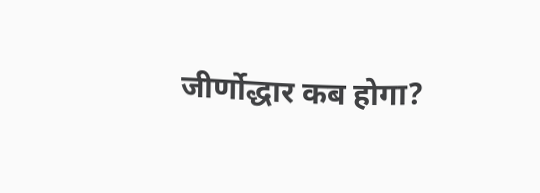जीर्णोद्धार कब होगा?